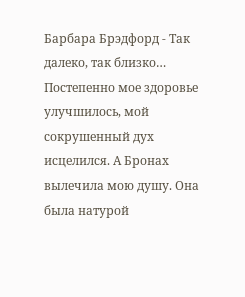Барбара Брэдфорд - Так далеко, так близко…
Постепенно мое здоровье улучшилось, мой сокрушенный дух исцелился. А Бронах вылечила мою душу. Она была натурой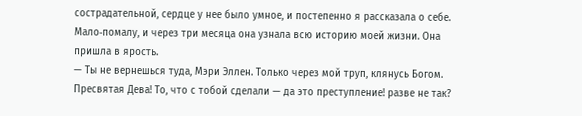сострадательной, сердце у нее было умное, и постепенно я рассказала о себе. Мало‑помалу, и через три месяца она узнала всю историю моей жизни. Она пришла в ярость.
— Ты не вернешься туда, Мэри Эллен. Только через мой труп, клянусь Богом. Пресвятая Дева! То, что с тобой сделали — да это преступление! разве не так?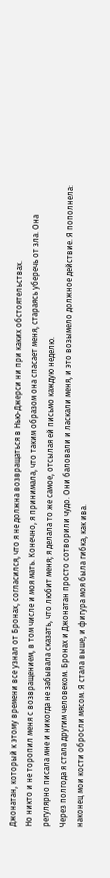Джонатан, который к этому времени все узнал от Бронах, согласился, что я не должна возвращаться в Нью‑Джерси ни при каких обстоятельствах.
Но никто и не торопил меня с возвращением, в том числе и моя мать. Конечно, я принимала, что таким образом она спасает меня, стараясь уберечь от зла. Она регулярно писала мне и никогда не забывала сказать, что любит меня; я делала то же самое, отсылая ей письмо каждую неделю.
Через полгода я стала другим человеком. Бронах и Джонатан просто сотворили чудо. Они баловали и ласкали меня, и это возымело должное действие. Я пополнела: наконец мои кости обросли мясом. Я стала выше, и фигура моя была гибка, как ива.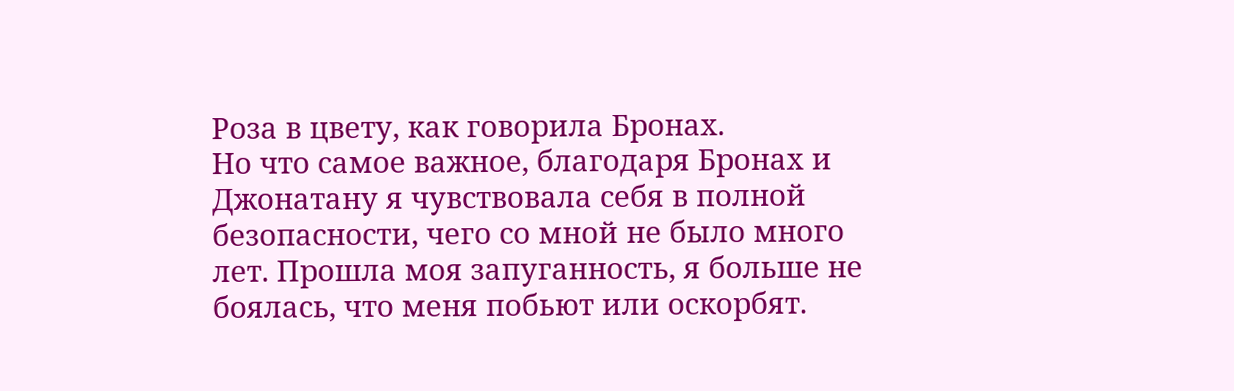Роза в цвету, как говорила Бронах.
Но что самое важное, благодаря Бронах и Джонатану я чувствовала себя в полной безопасности, чего со мной не было много лет. Прошла моя запуганность, я больше не боялась, что меня побьют или оскорбят.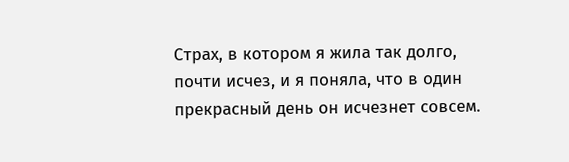Страх, в котором я жила так долго, почти исчез, и я поняла, что в один прекрасный день он исчезнет совсем.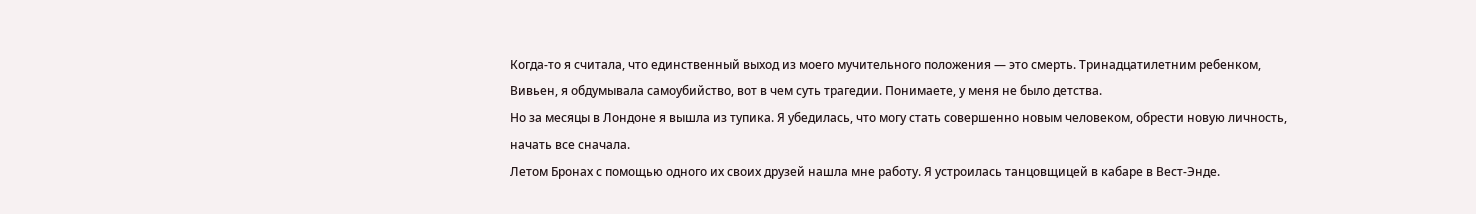Когда‑то я считала, что единственный выход из моего мучительного положения — это смерть. Тринадцатилетним ребенком, Вивьен, я обдумывала самоубийство, вот в чем суть трагедии. Понимаете, у меня не было детства.
Но за месяцы в Лондоне я вышла из тупика. Я убедилась, что могу стать совершенно новым человеком, обрести новую личность, начать все сначала.
Летом Бронах с помощью одного их своих друзей нашла мне работу. Я устроилась танцовщицей в кабаре в Вест‑Энде.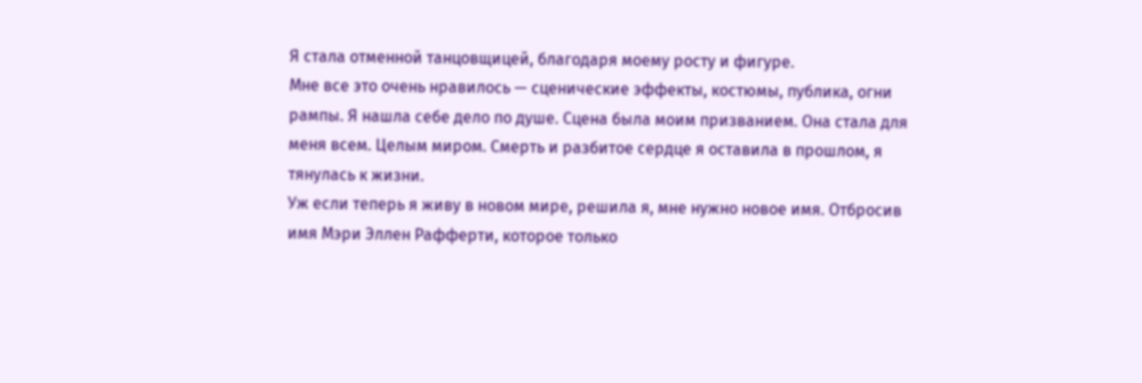Я стала отменной танцовщицей, благодаря моему росту и фигуре.
Мне все это очень нравилось — сценические эффекты, костюмы, публика, огни рампы. Я нашла себе дело по душе. Сцена была моим призванием. Она стала для меня всем. Целым миром. Смерть и разбитое сердце я оставила в прошлом, я тянулась к жизни.
Уж если теперь я живу в новом мире, решила я, мне нужно новое имя. Отбросив имя Мэри Эллен Рафферти, которое только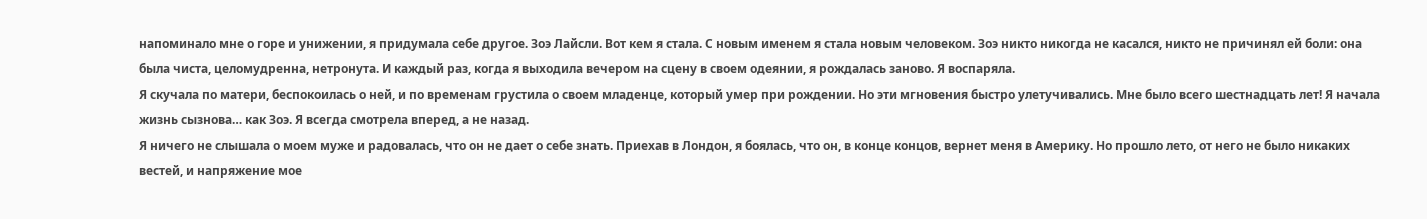напоминало мне о горе и унижении, я придумала себе другое. Зоэ Лайсли. Вот кем я стала. С новым именем я стала новым человеком. Зоэ никто никогда не касался, никто не причинял ей боли: она была чиста, целомудренна, нетронута. И каждый раз, когда я выходила вечером на сцену в своем одеянии, я рождалась заново. Я воспаряла.
Я скучала по матери, беспокоилась о ней, и по временам грустила о своем младенце, который умер при рождении. Но эти мгновения быстро улетучивались. Мне было всего шестнадцать лет! Я начала жизнь сызнова… как Зоэ. Я всегда смотрела вперед, а не назад.
Я ничего не слышала о моем муже и радовалась, что он не дает о себе знать. Приехав в Лондон, я боялась, что он, в конце концов, вернет меня в Америку. Но прошло лето, от него не было никаких вестей, и напряжение мое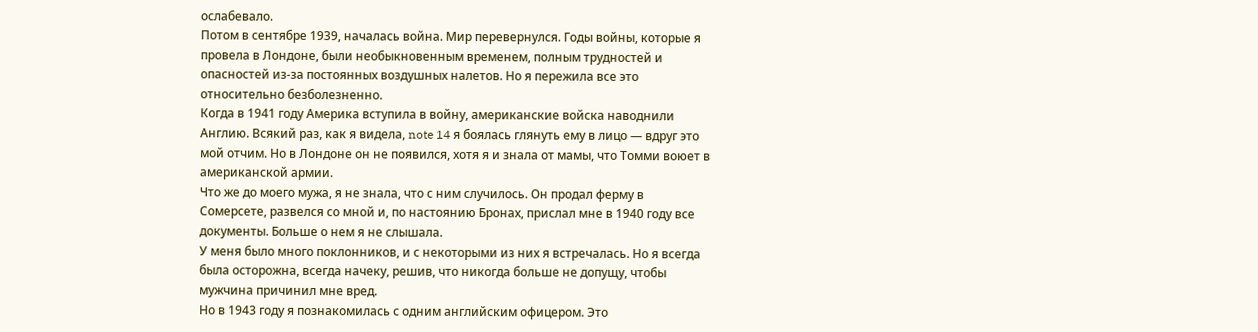ослабевало.
Потом в сентябре 1939, началась война. Мир перевернулся. Годы войны, которые я провела в Лондоне, были необыкновенным временем, полным трудностей и опасностей из‑за постоянных воздушных налетов. Но я пережила все это относительно безболезненно.
Когда в 1941 году Америка вступила в войну, американские войска наводнили Англию. Всякий раз, как я видела, note 14 я боялась глянуть ему в лицо — вдруг это мой отчим. Но в Лондоне он не появился, хотя я и знала от мамы, что Томми воюет в американской армии.
Что же до моего мужа, я не знала, что с ним случилось. Он продал ферму в Сомерсете, развелся со мной и, по настоянию Бронах, прислал мне в 1940 году все документы. Больше о нем я не слышала.
У меня было много поклонников, и с некоторыми из них я встречалась. Но я всегда была осторожна, всегда начеку, решив, что никогда больше не допущу, чтобы мужчина причинил мне вред.
Но в 1943 году я познакомилась с одним английским офицером. Это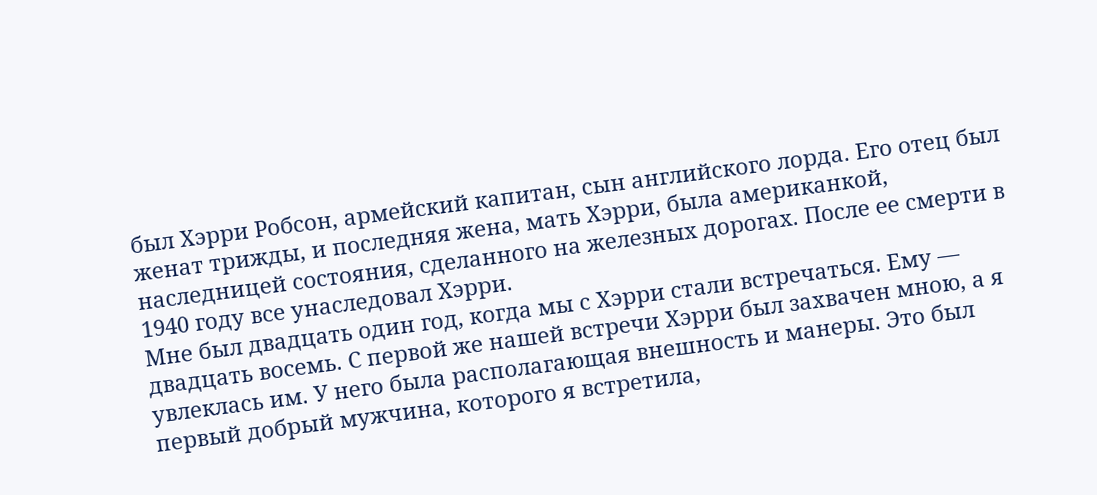был Хэрри Робсон, армейский капитан, сын английского лорда. Его отец был женат трижды, и последняя жена, мать Хэрри, была американкой, наследницей состояния, сделанного на железных дорогах. После ее смерти в 1940 году все унаследовал Хэрри.
Мне был двадцать один год, когда мы с Хэрри стали встречаться. Ему — двадцать восемь. С первой же нашей встречи Хэрри был захвачен мною, а я увлеклась им. У него была располагающая внешность и манеры. Это был первый добрый мужчина, которого я встретила,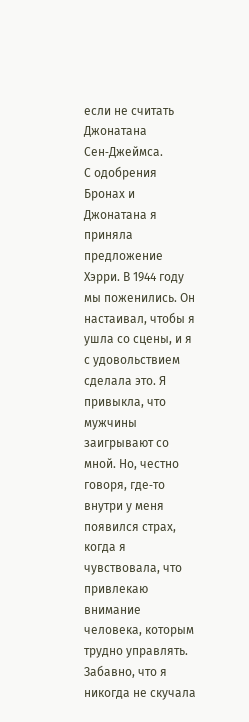если не считать Джонатана Сен‑Джеймса.
С одобрения Бронах и Джонатана я приняла предложение Хэрри. В 1944 году мы поженились. Он настаивал, чтобы я ушла со сцены, и я с удовольствием сделала это. Я привыкла, что мужчины заигрывают со мной. Но, честно говоря, где‑то внутри у меня появился страх, когда я чувствовала, что привлекаю внимание человека, которым трудно управлять. Забавно, что я никогда не скучала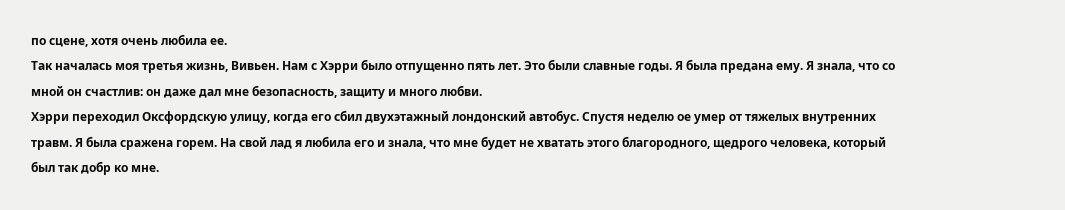по сцене, хотя очень любила ее.
Так началась моя третья жизнь, Вивьен. Нам с Хэрри было отпущенно пять лет. Это были славные годы. Я была предана ему. Я знала, что со мной он счастлив: он даже дал мне безопасность, защиту и много любви.
Хэрри переходил Оксфордскую улицу, когда его сбил двухэтажный лондонский автобус. Спустя неделю ое умер от тяжелых внутренних травм. Я была сражена горем. На свой лад я любила его и знала, что мне будет не хватать этого благородного, щедрого человека, который был так добр ко мне.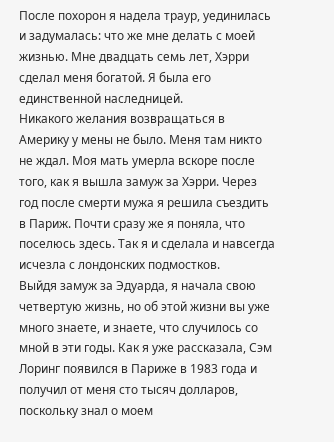После похорон я надела траур, уединилась и задумалась: что же мне делать с моей жизнью. Мне двадцать семь лет, Хэрри сделал меня богатой. Я была его единственной наследницей.
Никакого желания возвращаться в Америку у мены не было. Меня там никто не ждал. Моя мать умерла вскоре после того, как я вышла замуж за Хэрри. Через год после смерти мужа я решила съездить в Париж. Почти сразу же я поняла, что поселюсь здесь. Так я и сделала и навсегда исчезла с лондонских подмостков.
Выйдя замуж за Эдуарда, я начала свою четвертую жизнь, но об этой жизни вы уже много знаете, и знаете, что случилось со мной в эти годы. Как я уже рассказала, Сэм Лоринг появился в Париже в 1983 года и получил от меня сто тысяч долларов, поскольку знал о моем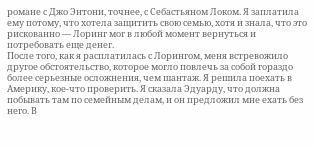романе с Джо Энтони, точнее, с Себастьяном Локом. Я заплатила ему потому, что хотела защитить свою семью, хотя и знала, что это рискованно — Лоринг мог в любой момент вернуться и потребовать еще денег.
После того, как я расплатилась с Лорингом, меня встревожило другое обстоятельство, которое могло повлечь за собой гораздо более серьезные осложнения, чем шантаж. Я решила поехать в Америку, кое‑что проверить. Я сказала Эдуарду, что должна побывать там по семейным делам, и он предложил мне ехать без него. В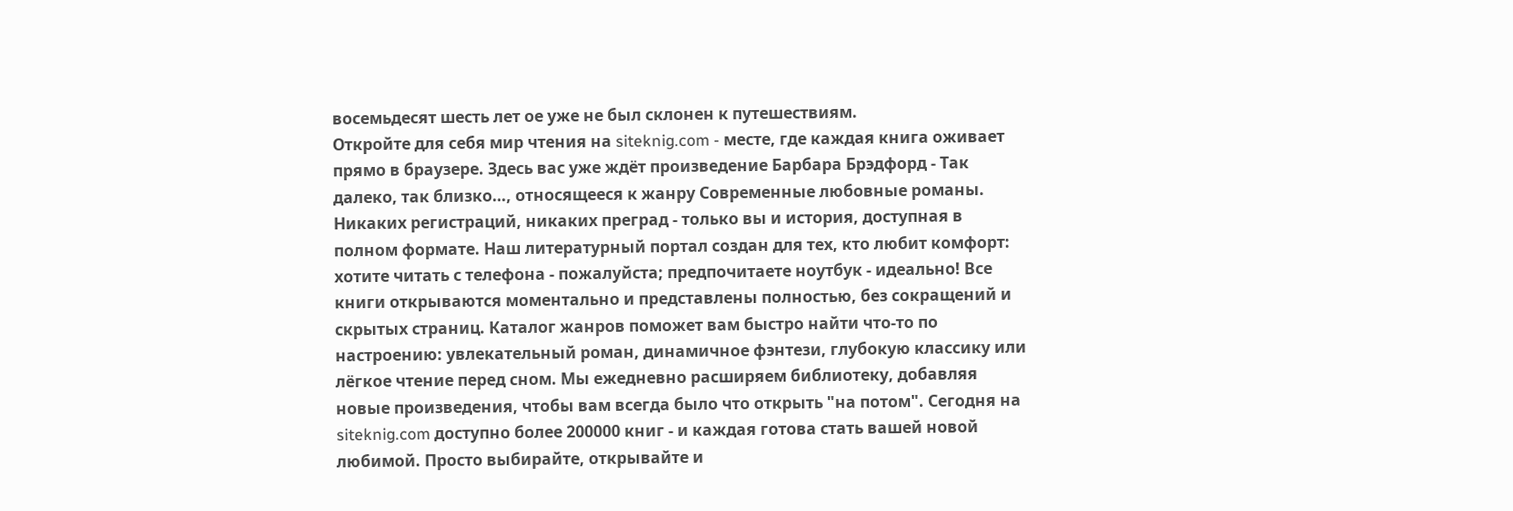восемьдесят шесть лет ое уже не был склонен к путешествиям.
Откройте для себя мир чтения на siteknig.com - месте, где каждая книга оживает прямо в браузере. Здесь вас уже ждёт произведение Барбара Брэдфорд - Так далеко, так близко…, относящееся к жанру Современные любовные романы. Никаких регистраций, никаких преград - только вы и история, доступная в полном формате. Наш литературный портал создан для тех, кто любит комфорт: хотите читать с телефона - пожалуйста; предпочитаете ноутбук - идеально! Все книги открываются моментально и представлены полностью, без сокращений и скрытых страниц. Каталог жанров поможет вам быстро найти что-то по настроению: увлекательный роман, динамичное фэнтези, глубокую классику или лёгкое чтение перед сном. Мы ежедневно расширяем библиотеку, добавляя новые произведения, чтобы вам всегда было что открыть "на потом". Сегодня на siteknig.com доступно более 200000 книг - и каждая готова стать вашей новой любимой. Просто выбирайте, открывайте и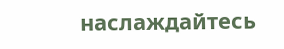наслаждайтесь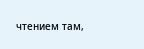чтением там,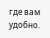где вам удобно.